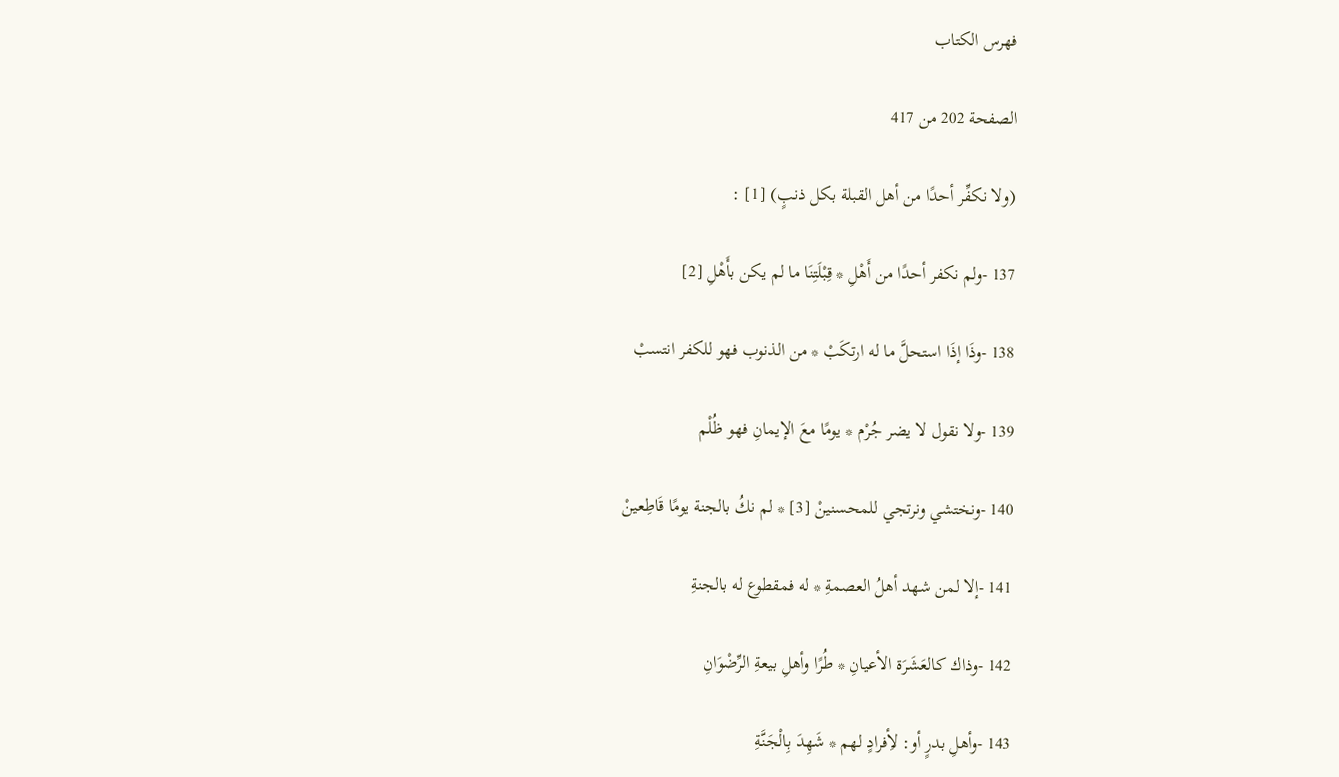فهرس الكتاب

الصفحة 202 من 417

(ولا نكفِّر أحدًا من أهل القبلة بكل ذنبٍ) [1] :

137 -ولم نكفر أحدًا من أَهْلِ * قِبْلَتِنَا ما لم يكن بأَهْلِ [2]

138 -وذَا إذَا استحلَّ ما له ارتكَبْ * من الذنوب فهو للكفر انتسبْ

139 -ولا نقول لا يضر جُرْم * يومًا معَ الإيمانِ فهو ظُلْم

140 -ونختشي ونرتجي للمحسنينْ [3] * لم نكُ بالجنة يومًا قَاطِعينْ

141 -إلا لمن شهد أهلُ العصمةِ * له فمقطوع له بالجنةِ

142 -وذاك كالعَشَرَة الأعيانِ * طُرًا وأهلِ بيعةِ الرِّضْوَانِ

143 -وأهلِ بدرٍ أو: لأِفرادٍ لهم * شَهِدَ بِالْجَنَّةِ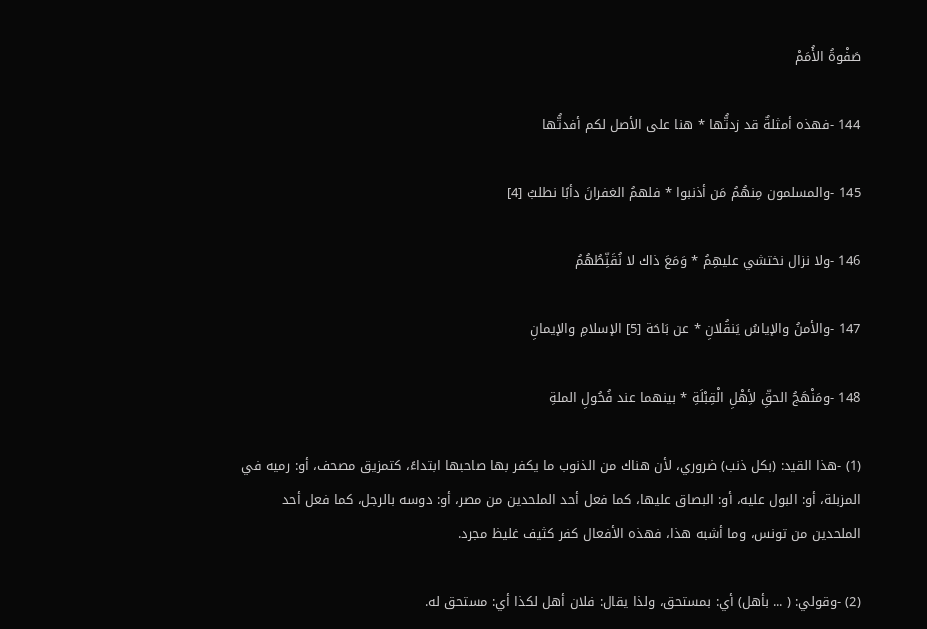صَفْوةُ الأُمَمْ

144 -فهذه أمثلةٌ قد زدتُّها * هنا على الأصل لكم أفدتُّها

145 -والمسلمون مِنهُمُ مَن أذنبوا * فلهمُ الغفرانَ دأبًا نطلبُ [4]

146 -ولا نزال نختشي عليهِمُ * وَمَعَ ذاك لا نُقَنِّطُهُمُ

147 -والأمنُ والإياسُ يَنقُلانِ * عن بَاحَة [5] الإسلامِ والإيمانِ

148 -ومَنْهَجُ الحقِّ لأِهْلِ الْقِبْلَةِ * بينهما عند فُحُولِ الملةِ

(1) -هذا القيد: (بكل ذنب) ضروري، لأن هناك من الذنوب ما يكفر بها صاحبها ابتداءً، كتمزيق مصحف، أو: رميه في المزبلة، أو: البول عليه، أو: البصاق عليها، كما فعل أحد الملحدين من مصر، أو: دوسه بالرجل، كما فعل أحد الملحدين من تونس، وما أشبه هذا، فهذه الأفعال كفر كثيف غليظ مجرد.

(2) -وقولي: ( ... بأهل) أي: بمستحق، ولذا يقال: فلان أهل لكذا أي: مستحق له.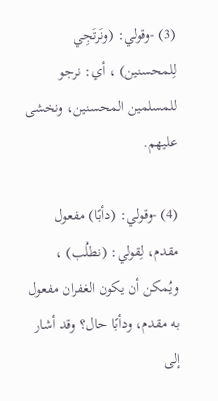(3) -وقولي: (ونَرتَجِي لِلمحسنين) ، أي: نرجو للمسلمين المحسنين، ونخشى عليهم.

(4) -وقولي: (دأبًا) مفعول مقدم، لِقولي: (نطلُب) ، ويُمكن أن يكون الغفران مفعول به مقدم، ودأبًا حال؟ وقد أشار إلى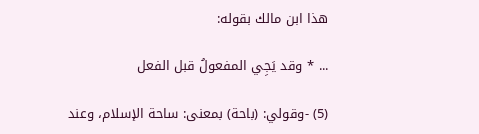هذا ابن مالك بقوله:

... * وقد يَجِي المفعولُ قبل الفعل

(5) -وقولي: (باحة) بمعنى: ساحة الإسلام، وعند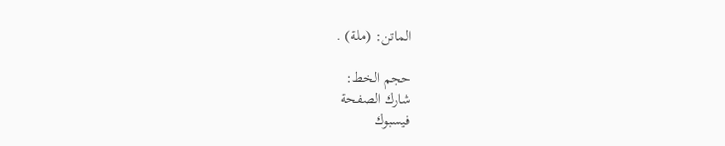الماتن: (ملة) .

حجم الخط:
شارك الصفحة
فيسبوك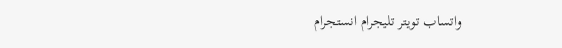واتساب تويتر تليجرام انستجرام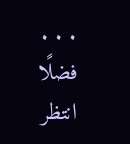. . .
فضلًا انتظر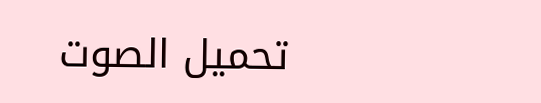تحميل الصوت